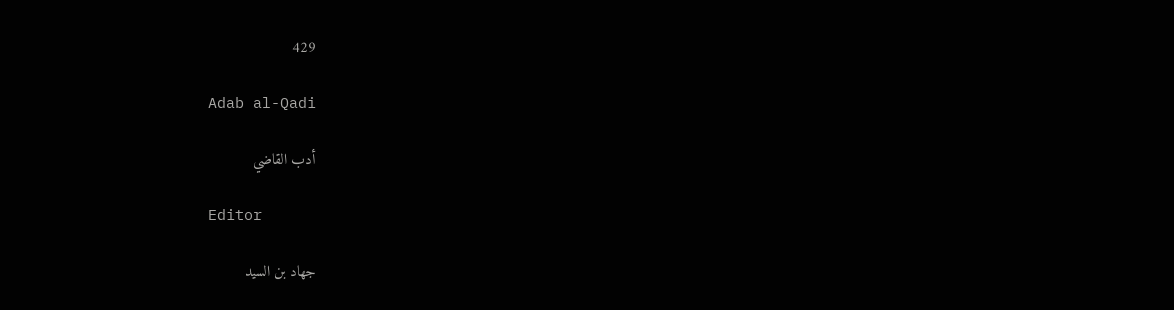429

Adab al-Qadi

أدب القاضي

Editor

جهاد بن السيد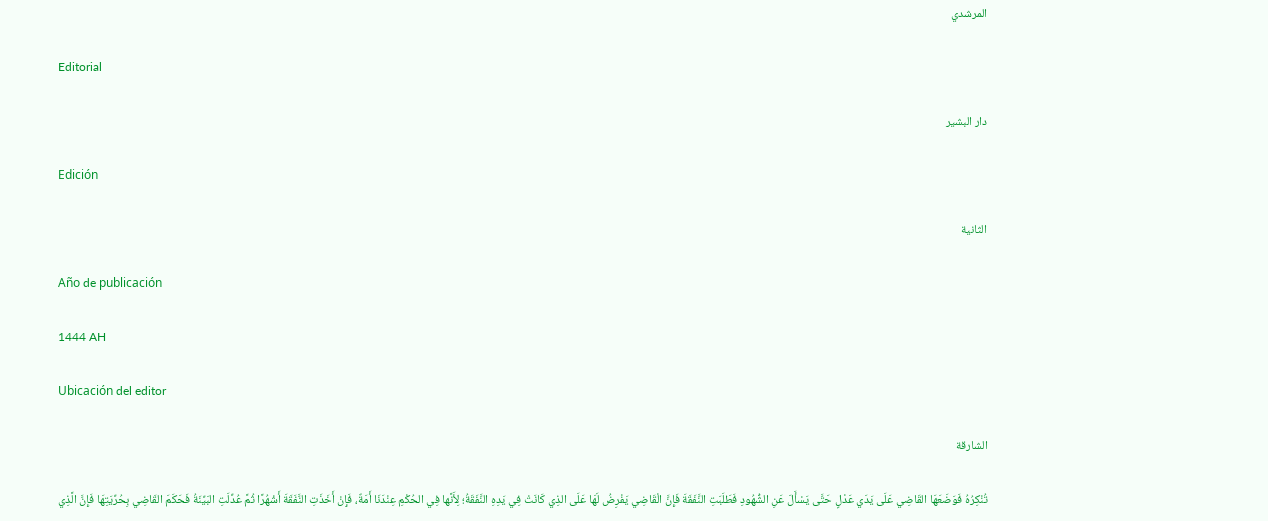المرشدي

Editorial

دار البشير

Edición

الثانية

Año de publicación

1444 AH

Ubicación del editor

الشارقة

تُنْكِرُهُ فَوَضَعَهَا القَاضِي عَلَى يَدَي عَدْلٍ حَتَّى يَسْأَلَ عَنِ الشُّهُودِ فَطَلَبَتِ النَّفَقَةَ فَإِنَّ الْقَاضِي يَفْرِضُ لَهَا عَلَى الذِي كَانَتْ فِي يَدِهِ النَّفَقَةُ؛ لِأَنَّها فِي الحُكْمِ عِنْدَنَا أَمَةٌ، فَإِنْ أَخَذَتِ النَّفَقَةَ أَشْهُرًا ثُمَّ عُدِّلَتِ البَيِّنَةُ فَحَكَمَ القَاضِي بِحُرِّيَتِهَا فَإِنَّ الَّذِي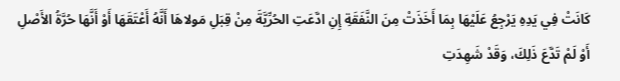كَانَتْ فِي يَدِهِ يَرْجِعُ عَلَيْهَا بِمَا أَخَذَتْ مِنَ النَّفَقَةِ إِنِ ادَّعَتِ الحُرِّيَّةَ مِنْ قِبَلِ مَولاهَا أَنَّهُ أَعْتَقَهَا أَوْ أَنَّهَا حُرَّةُ الأَصْلِ أَوْ لَمْ تَدَّعَ ذَلِكَ، وَقَدْ شَهِدَتِ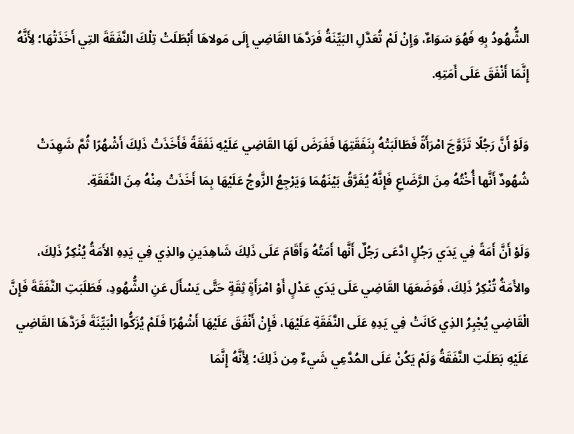الشُّهُودُ بِهِ فَهُوَ سَوَاءٌ، وَإِنْ لَمْ تُعَدَّلِ البَيِّنَةُ فَرَدَّهَا القَاضِي إِلَى مَولاهَا أَبْطَلَتْ تِلْكَ النَّفَقَةَ التِي أَخَذَتْهَا؛ لِأَنَّهُ إِنَّمَا أَنْفَقَ عَلَى أَمَتِهِ.

وَلَوْ أَنَّ رَجُلًا تَزَوَّجَ امْرَأَةً فَطَالَبَتْهُ بِنَفَقَتِهَا فَفَرَضَ لَهَا القَاضِي عَلَيْهِ نَفَقَةً فَأَخَذَتْ ذَلِكَ أَشْهُرًا ثُمَّ شَهِدَتْ شُهُودٌ أَنَّها أُخْتُهُ مِنَ الرَّضَاعِ فَإِنَّهُ يُفَرَّقُ بَيْنَهُمَا وَيَرْجِعُ الزَّوجُ عَلَيْهَا بِمَا أَخَذَتْ مِنْهُ مِنَ النَّفَقَةِ.

وَلَوْ أَنَّ أَمَةً فِي يَدَي رَجُلٍ ادَّعَى رَجُلٌ أَنَّها أَمَتُهُ وَأَقَامَ عَلَى ذَلِكَ شَاهِدَينِ والذِي فِي يَدِهِ الأَمَةُ يُنْكِرُ ذَلِكَ، والأَمَةُ تُنْكِرُ ذَلِكَ، فَوَضَعَهَا القَاضِي عَلَى يَدَي عَدْلٍ أَوْ امْرَأَةٍ ثِقَةٍ حَتَّى يَسْأَلَ عَنِ الشُّهُودِ، فَطَلَبَتِ النَّفَقَةَ فَإِنَّ الْقَاضِي يُجْبِرُ الذِي كَانَتْ فِي يَدِهِ عَلَى النَّفَقَةِ عَلَيْهَا، فَإِنْ أَنْفَقَ عَلَيْهَا أَشْهُرًا فَلَمْ يُزَكُّوا الْبَيِّنَةَ فَرَدَّهَا القَاضِي عَلَيْهِ بَطَلَتِ النَّفَقَةُ وَلَمْ يَكُنْ عَلَى المُدَّعِي شَيءٌ مِن ذَلِكَ؛ لِأَنَّهُ إِنَّمَا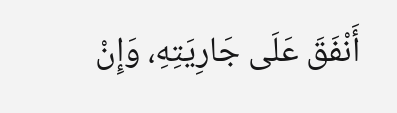أَنْفَقَ عَلَى جَارِيَتِهِ، وَإِنْ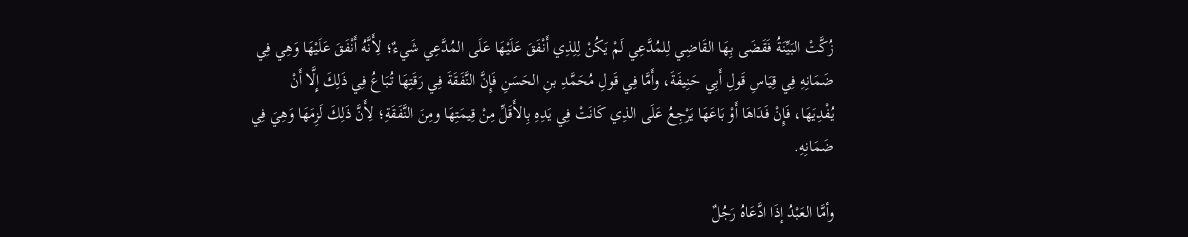زُكَّتْ البَيِّنَةُ فَقَضَى بِهَا القَاضِي لِلمُدَّعِي لَمْ يَكُنْ لِلِذِي أَنْفَقَ عَلَيْهَا عَلَى المُدَّعِي شَيءٌ؛ لِأَنَّهُ أَنْفَقَ عَلَيْهَا وَهِي فِي ضَمَانِهِ فِي قِيَاسِ قَولِ أَبِي حَنِيفَةَ، وأَمَّا فِي قَولِ مُحَمَّدِ بنِ الحَسَنِ فَإِنَّ النَّفَقَةَ فِي رَقَتِهَا تُبَاعُ فِي ذَلِكَ إِلَّا أَنْ يُفْدِيَهَا، فَإِنْ فَدَاهَا أَوْ بَاعَهَا يَرْجِعُ عَلَى الذِي كَانَتْ فِي يَدِهِ بِالأَقَلِّ مِنْ قِيمَتِهَا ومِنَ النَّفَقَةِ؛ لِأَنَّ ذَلِكَ لَزِمَهَا وَهِيَ فِي ضَمَانِهِ.

وأمَّا العَبْدُ إذَا ادَّعَاهُ رَجُلٌ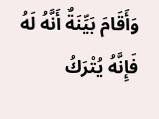وَأَقَامَ بَيِّنَةٌ أَنَّهُ لَهُ فَإِنَّهُ يُتْرَكُ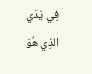فِي يَدَي الذِي هُوَ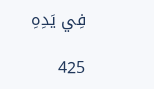فِي يَدِهِ

425